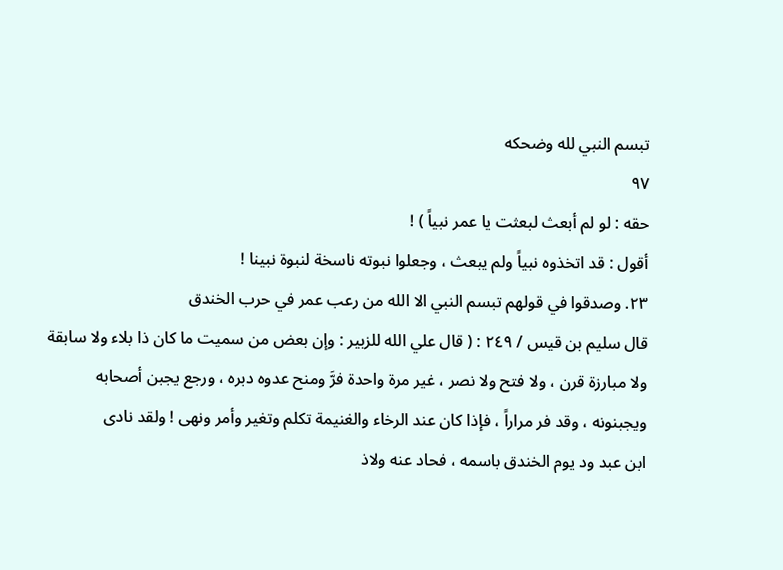تبسم النبي لله وضحكه
۹۷
حقه : لو لم أبعث لبعثت يا عمر نبياً ) !
أقول : قد اتخذوه نبياً ولم يبعث ، وجعلوا نبوته ناسخة لنبوة نبينا !
۲۳. وصدقوا في قولهم تبسم النبي الا الله من رعب عمر في حرب الخندق
قال سليم بن قيس / ٢٤٩ : ( قال علي الله للزبير : وإن بعض من سميت ما كان ذا بلاء ولا سابقة
ولا مبارزة قرن ، ولا فتح ولا نصر ، غير مرة واحدة فرَّ ومنح عدوه دبره ، ورجع يجبن أصحابه
ويجبنونه ، وقد فر مراراً ، فإذا كان عند الرخاء والغنيمة تكلم وتغير وأمر ونهى ! ولقد نادى
ابن عبد ود يوم الخندق باسمه ، فحاد عنه ولاذ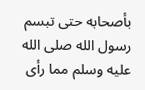بأصحابه حتى تبسم رسول الله صلى الله عليه وسلم مما رأی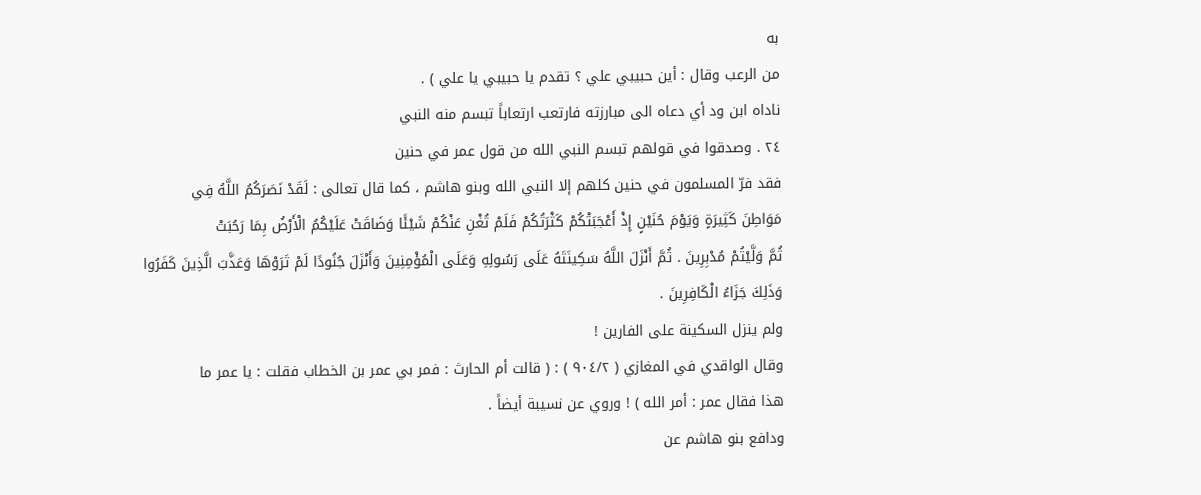به
من الرعب وقال : أين حبيبي علي ؟ تقدم يا حبيبي يا علي ) .
ناداه ابن ود أي دعاه الى مبارزته فارتعب ارتعاباً تبسم منه النبي
٢٤ . وصدقوا في قولهم تبسم النبي الله من قول عمر في حنين
فقد فرّ المسلمون في حنين كلهم إلا النبي الله وبنو هاشم ، كما قال تعالى : لَقَدْ نَصَرَكُمُ اللَّهُ فِي
مَوَاطِنَ كَثِيرَةٍ وَيَوْمَ حُنَيْنٍ إِذْ أَعْجَبَتْكُمْ كَثْرَتُكُمْ فَلَمْ تُغْنِ عَنْكُمْ شَيْئًا وَضَاقَتْ عَلَيْكُمُ الْأَرْضُ بِمَا رَحُبَتْ
ثُمَّ وَلَّيْتُمْ مُدْبِرِينَ . ثُمَّ أَنْزَلَ اللَّهُ سَكِينَتَهُ عَلَى رَسُولِهِ وَعَلَى الْمُؤْمِنِينَ وَأَنْزَلَ جُنُودًا لَمْ تَرَوْهَا وَعَذَّبَ الَّذِينَ كَفَرُوا
وَذَلِكَ جَزَاءُ الْكَافِرِينَ .
ولم ينزل السكينة على الفارين !
وقال الواقدي في المغازي ( ٩٠٤/٢ ) : ( قالت أم الحارث : فمر بي عمر بن الخطاب فقلت : يا عمر ما
هذا فقال عمر : أمر الله ) ! وروي عن نسيبة أيضاً .
ودافع بنو هاشم عن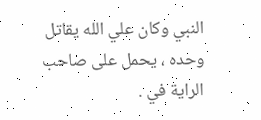النبي وكان علي الله يقاتل وحده ، يحمل على صاحب الراية في .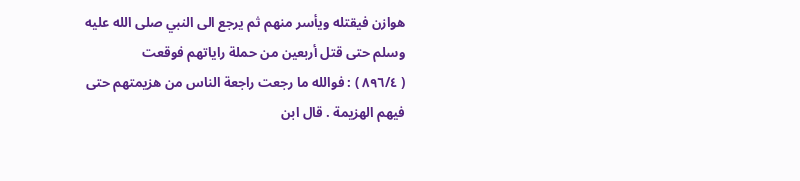هوازن فيقتله ويأسر منهم ثم يرجع الى النبي صلى الله عليه وسلم حتى قتل أربعين من حملة راياتهم فوقعت
( ٨٩٦/٤ ) : فوالله ما رجعت راجعة الناس من هزيمتهم حتى
فيهم الهزيمة . قال ابن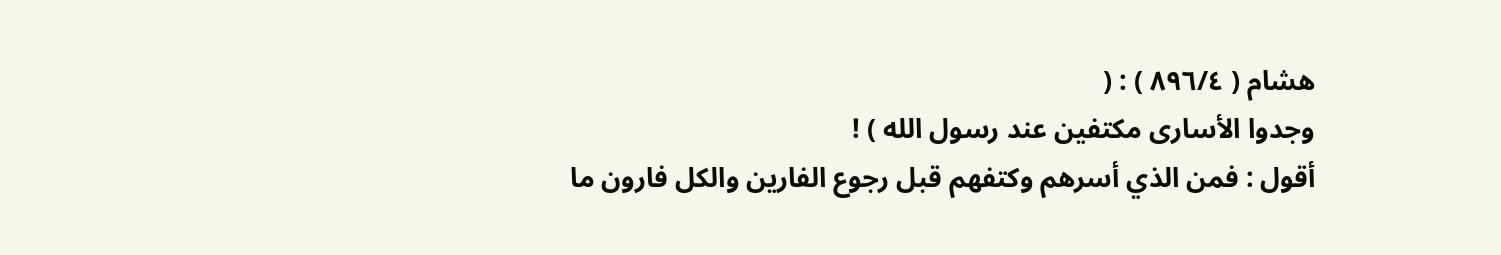هشام ( ٨٩٦/٤ ) : (
وجدوا الأسارى مكتفين عند رسول الله ) !
أقول : فمن الذي أسرهم وكتفهم قبل رجوع الفارين والكل فارون ما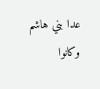عدا بني هاشم وكانوا